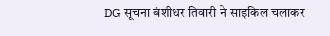DG सूचना बंशीधर तिवारी ने साइकिल चलाकर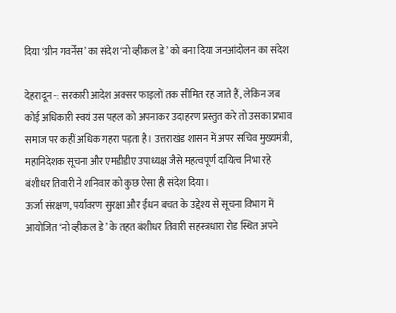दिया ‘ग्रीन गवर्नेंस’ का संदेश ‘नो व्हीकल डे’ को बना दिया जनआंदोलन का संदेश

देहरादून -: सरकारी आदेश अक्सर फाइलों तक सीमित रह जाते हैं, लेकिन जब कोई अधिकारी स्वयं उस पहल को अपनाकर उदाहरण प्रस्तुत करे तो उसका प्रभाव समाज पर कहीं अधिक गहरा पड़ता है। उत्तराखंड शासन में अपर सचिव मुख्यमंत्री, महानिदेशक सूचना और एमडीडीए उपाध्यक्ष जैसे महत्वपूर्ण दायित्व निभा रहे बंशीधर तिवारी ने शनिवार को कुछ ऐसा ही संदेश दिया।
ऊर्जा संरक्षण, पर्यावरण सुरक्षा और ईंधन बचत के उद्देश्य से सूचना विभाग में आयोजित ‘नो व्हीकल डे’ के तहत बंशीधर तिवारी सहस्त्रधारा रोड स्थित अपने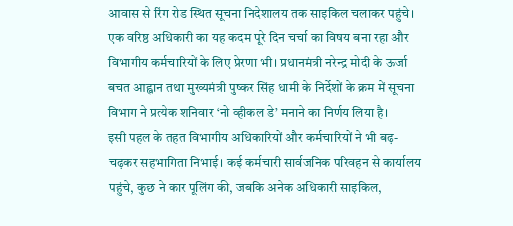आवास से रिंग रोड स्थित सूचना निदेशालय तक साइकिल चलाकर पहुंचे। एक वरिष्ठ अधिकारी का यह कदम पूरे दिन चर्चा का विषय बना रहा और विभागीय कर्मचारियों के लिए प्रेरणा भी। प्रधानमंत्री नरेन्द्र मोदी के ऊर्जा बचत आह्वान तथा मुख्यमंत्री पुष्कर सिंह धामी के निर्देशों के क्रम में सूचना विभाग ने प्रत्येक शनिवार ‘नो व्हीकल डे’ मनाने का निर्णय लिया है।
इसी पहल के तहत विभागीय अधिकारियों और कर्मचारियों ने भी बढ़-चढ़कर सहभागिता निभाई। कई कर्मचारी सार्वजनिक परिवहन से कार्यालय पहुंचे, कुछ ने कार पूलिंग की, जबकि अनेक अधिकारी साइकिल,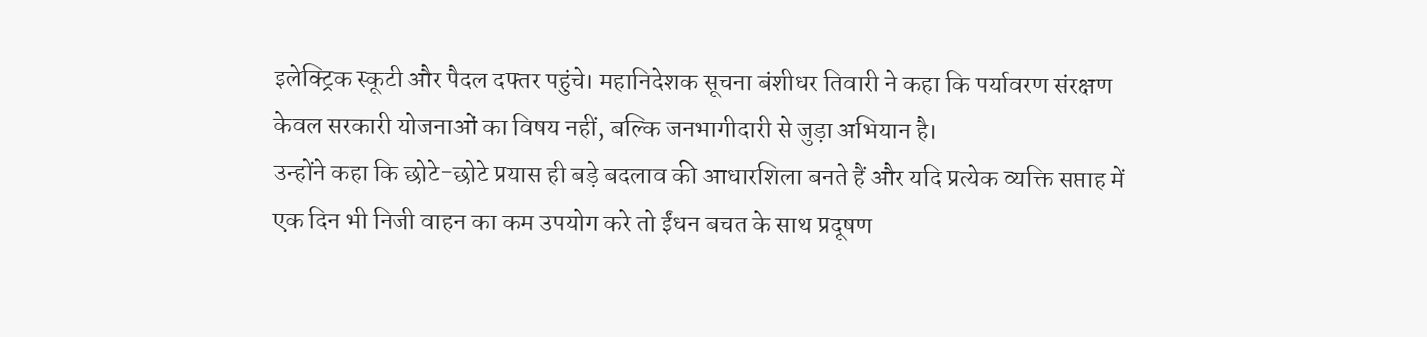इलेक्ट्रिक स्कूटी और पैदल दफ्तर पहुंचे। महानिदेशक सूचना बंशीधर तिवारी ने कहा कि पर्यावरण संरक्षण केवल सरकारी योजनाओं का विषय नहीं, बल्कि जनभागीदारी से जुड़ा अभियान है।
उन्होंने कहा कि छोटे-छोटे प्रयास ही बड़े बदलाव की आधारशिला बनते हैं और यदि प्रत्येक व्यक्ति सप्ताह में एक दिन भी निजी वाहन का कम उपयोग करे तो ईंधन बचत के साथ प्रदूषण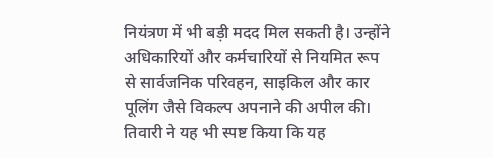नियंत्रण में भी बड़ी मदद मिल सकती है। उन्होंने अधिकारियों और कर्मचारियों से नियमित रूप से सार्वजनिक परिवहन, साइकिल और कार पूलिंग जैसे विकल्प अपनाने की अपील की। तिवारी ने यह भी स्पष्ट किया कि यह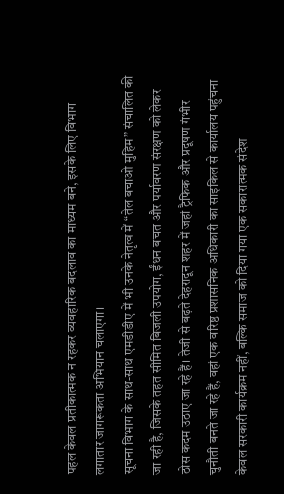पहल केवल प्रतीकात्मक न रहकर व्यवहारिक बदलाव का माध्यम बने, इसके लिए विभाग लगातार जागरूकता अभियान चलाएगा।
सूचना विभाग के साथ-साथ एमडीडीए में भी उनके नेतृत्व में “तेल बचाओ मुहिम” संचालित की जा रही है, जिसके तहत सीमित बिजली उपयोग, ईंधन बचत और पर्यावरण संरक्षण को लेकर ठोस कदम उठाए जा रहे हैं। तेजी से बढ़ते देहरादून शहर में जहां ट्रैफिक और प्रदूषण गंभीर चुनौती बनते जा रहे हैं, वहां एक वरिष्ठ प्रशासनिक अधिकारी का साइकिल से कार्यालय पहुंचना केवल सरकारी कार्यक्रम नहीं, बल्कि समाज को दिया गया एक सकारात्मक संदेश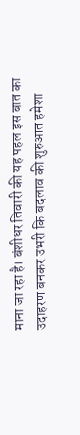माना जा रहा है। बंशीधर तिवारी की यह पहल इस बात का उदाहरण बनकर उभरी कि बदलाव की शुरुआत हमेशा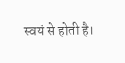स्वयं से होती है।